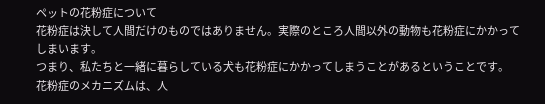ペットの花粉症について
花粉症は決して人間だけのものではありません。実際のところ人間以外の動物も花粉症にかかってしまいます。
つまり、私たちと一緒に暮らしている犬も花粉症にかかってしまうことがあるということです。
花粉症のメカニズムは、人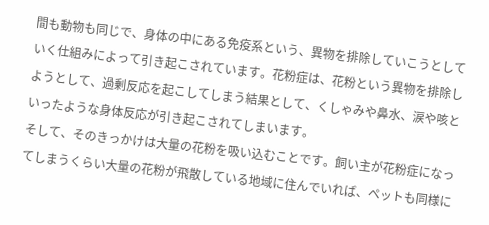間も動物も同じで、身体の中にある免疫系という、異物を排除していこうとしていく仕組みによって引き起こされています。花粉症は、花粉という異物を排除しようとして、過剰反応を起こしてしまう結果として、くしゃみや鼻水、涙や咳といったような身体反応が引き起こされてしまいます。
そして、そのきっかけは大量の花粉を吸い込むことです。飼い主が花粉症になってしまうくらい大量の花粉が飛散している地域に住んでいれば、ペットも同様に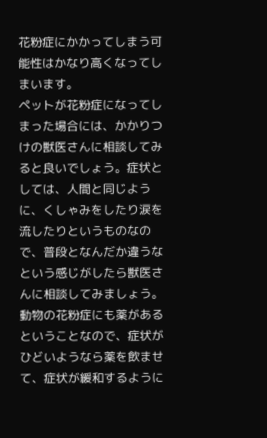花粉症にかかってしまう可能性はかなり高くなってしまいます。
ペットが花粉症になってしまった場合には、かかりつけの獣医さんに相談してみると良いでしょう。症状としては、人間と同じように、くしゃみをしたり涙を流したりというものなので、普段となんだか違うなという感じがしたら獣医さんに相談してみましょう。
動物の花粉症にも薬があるということなので、症状がひどいようなら薬を飲ませて、症状が緩和するように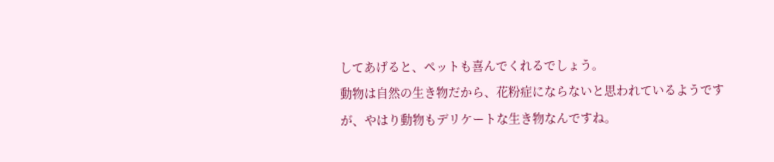してあげると、ペットも喜んでくれるでしょう。
動物は自然の生き物だから、花粉症にならないと思われているようですが、やはり動物もデリケートな生き物なんですね。